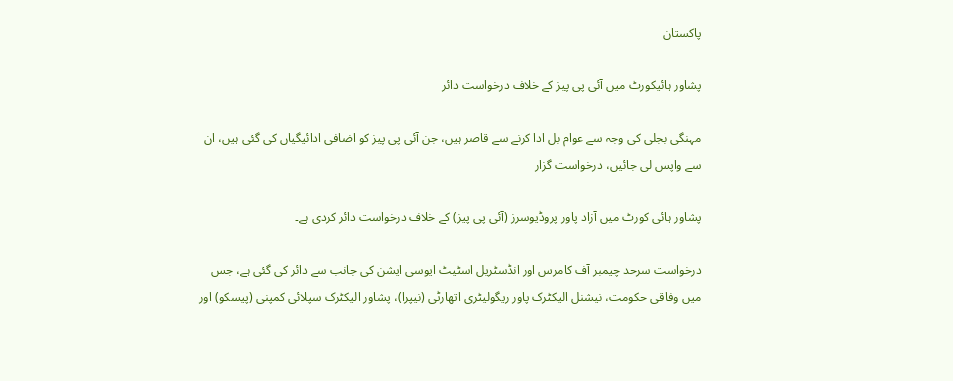پاکستان

پشاور ہائیکورٹ میں آئی پی پیز کے خلاف درخواست دائر

مہنگی بجلی کی وجہ سے عوام بل ادا کرنے سے قاصر ہیں، جن آئی پی پیز کو اضافی ادائیگیاں کی گئی ہیں، ان سے واپس لی جائیں، درخواست گزار

پشاور ہائی کورٹ میں آزاد پاور پروڈیوسرز (آئی پی پیز) کے خلاف درخواست دائر کردی ہے۔

درخواست سرحد چیمبر آف کامرس اور انڈسٹریل اسٹیٹ ایوسی ایشن کی جانب سے دائر کی گئی ہے، جس میں وفاقی حکومت، نیشنل الیکٹرک پاور ریگولیٹری اتھارٹی (نیپرا)، پشاور الیکٹرک سپلائی کمپنی (پیسکو) اور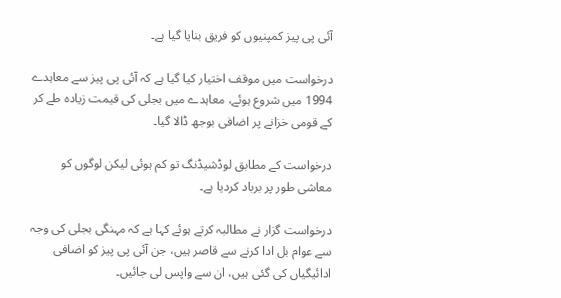آئی پی پیز کمپنیوں کو فریق بنایا گیا ہے۔

درخواست میں موقف اختیار کیا گیا ہے کہ آئی پی پیز سے معاہدے 1994 میں شروع ہوئے، معاہدے میں بجلی کی قیمت زیادہ طے کر کے قومی خزانے پر اضافی بوجھ ڈالا گیا۔

درخواست کے مطابق لوڈشیڈنگ تو کم ہوئی لیکن لوگوں کو معاشی طور پر برباد کردیا ہے۔

درخواست گزار نے مطالبہ کرتے ہوئے کہا ہے کہ مہنگی بجلی کی وجہ سے عوام بل ادا کرنے سے قاصر ہیں، جن آئی پی پیز کو اضافی ادائیگیاں کی گئی ہیں، ان سے واپس لی جائیں۔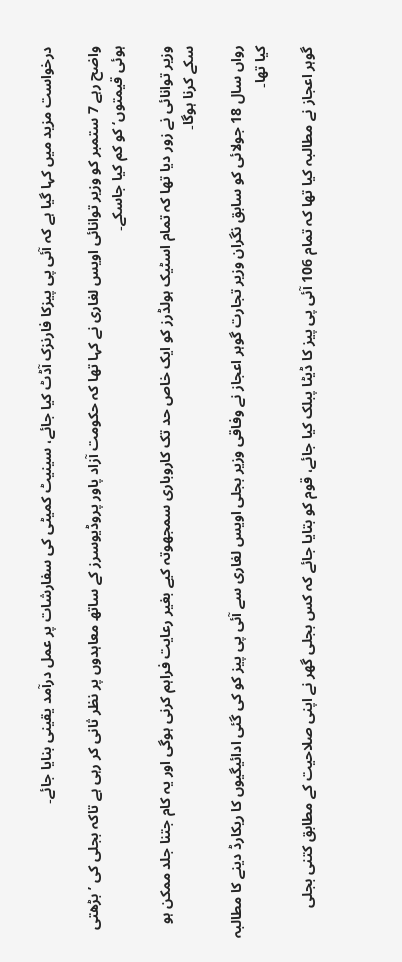درخواست مزید میں کہا گیا ہے کہ آئی پی پیزکا فارنزک آڈٹ کیا جائے، سینیٹ کمیٹی کی سفارشات پر عمل درآمد یقینی بنایا جائے۔

واضح رہے 7 ستمبر کو وزیر توانائی اویس لغاری نے کہا تھا کہ حکومت آزاد پاور پروڈیوسرز کے ساتھ معاہدوں پر نظر ثانی کر رہی ہے تاکہ بجلی کی ’بڑھتی ہوئی قیمتوں‘ کو کم کیا جاسکے۔

وزیر توانائی نے زور دیا تھا کہ تمام اسٹیک ہولڈرز کو ایک خاص حد تک کاروباری سمجھوتہ کیے بغیر رعایت فراہم کرنی ہوگی اور یہ کام جتنا جلد ممکن ہو سکے کرنا ہوگا۔

رواں سال 18 جولائی کو سابق نگران وزیر تجارت گوہر اعجاز نے وفاقی وزیر بجلی اویس لغاری سے آئی پی پیز کو کی گئی ادائیگیوں کا ریکارڈ دینے کا مطالبہ کیا تھا۔

گوہر اعجاز نے مطالبہ کیا تھا کہ تمام 106 آئی پی پیز کا ڈیٹا پبلک کیا جائے، قوم کو بتایا جائے کہ کس بجلی گھر نے اپنی صلاحیت کے مطابق کتنی بجلی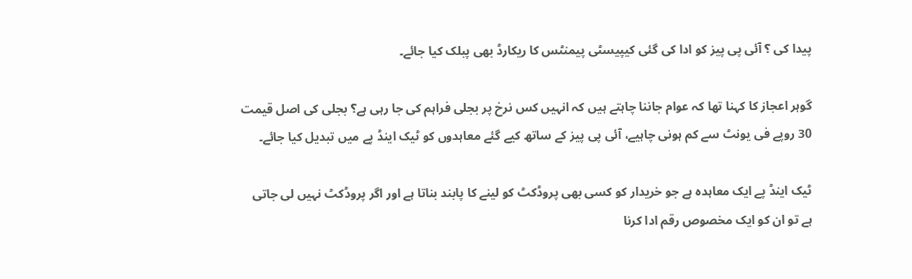پیدا کی ؟ آئی پی پیز کو ادا کی گئی کیپیسٹی پیمنٹس کا ریکارڈ بھی پبلک کیا جائے۔

گوہر اعجاز کا کہنا تھا کہ عوام جاننا چاہتے ہیں کہ انہیں کس نرخ پر بجلی فراہم کی جا رہی ہے؟ بجلی کی اصل قیمت 30 روپے فی یونٹ سے کم ہونی چاہیے، آئی پی پیز کے ساتھ کیے گئے معاہدوں کو ٹیک اینڈ پے میں تبدیل کیا جائے۔

ٹیک اینڈ پے ایک معاہدہ ہے جو خریدار کو کسی بھی پروڈکٹ کو لینے کا پابند بناتا ہے اور اگر پروڈکٹ نہیں لی جاتی ہے تو ان کو ایک مخصوص رقم ادا کرنا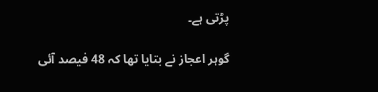پڑتی ہے۔

گوہر اعجاز نے بتایا تھا کہ 48 فیصد آئی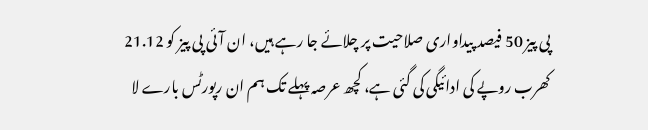پی پیز 50 فیصد پیداواری صلاحیت پر چلائے جا رہے ہیں، ان آئی پی پیز کو 21.12 کھرب روپے کی ادائیگی کی گئی ہے، کچھ عرصہ پہلے تک ہم ان رپورٹس بارے لا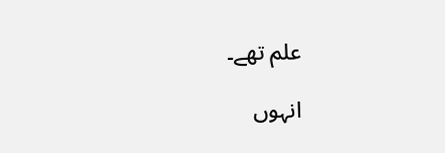علم تھے۔

انہوں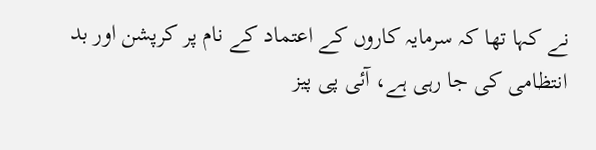نے کہا تھا کہ سرمایہ کاروں کے اعتماد کے نام پر کرپشن اور بد انتظامی کی جا رہی ہے، آئی پی پیز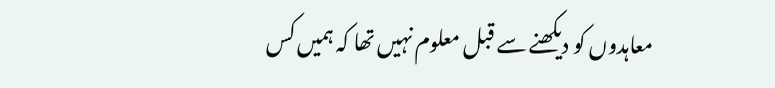معاہدوں کو دیکھنے سے قبل معلوم نہیں تھا کہ ہمیں کس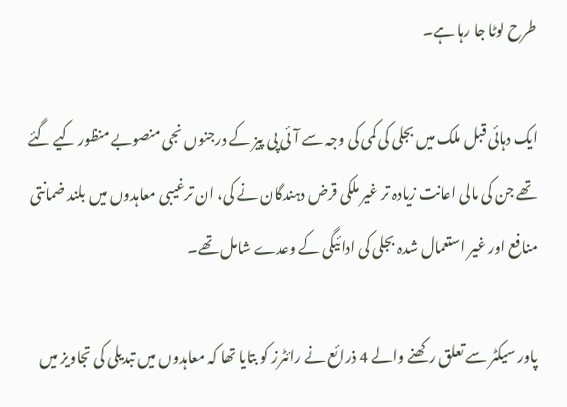طرح لوٹا جا رہا ہے۔

ایک دہائی قبل ملک میں بجلی کی کمی کی وجہ سے آئی پی پیز کے درجنوں نجی منصوبے منظور کیے گئے تھے جن کی مالی اعانت زیادہ تر غیر ملکی قرض دہندگان نے کی، ان ترغیبی معاہدوں میں بلند ضمانتی منافع اور غیر استعمال شدہ بجلی کی ادائیگی کے وعدے شامل تھے۔

پاور سیکٹر سے تعلق رکھنے والے 4 ذرائع نے رائٹرز کو بتایا تھا کہ معاہدوں میں تبدیلی کی تجاویز میں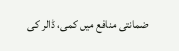ضمانتی منافع میں کمی، ڈالر کی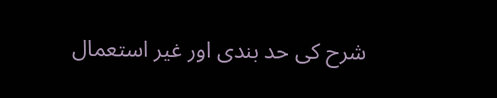شرح کی حد بندی اور غیر استعمال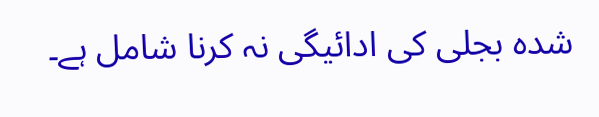شدہ بجلی کی ادائیگی نہ کرنا شامل ہے۔